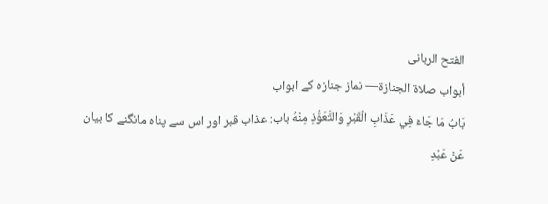الفتح الربانی
أبواب صلاة الجنازة— نماز جنازہ کے ابواب
بَابُ مَا جَاءَ فِي عَذَابِ الْقَبْرِ وَالتَّعَوُّذِ مِنْهُ باب: عذاب قبر اور اس سے پناہ مانگنے کا بیان
عَنْ عَبْدِ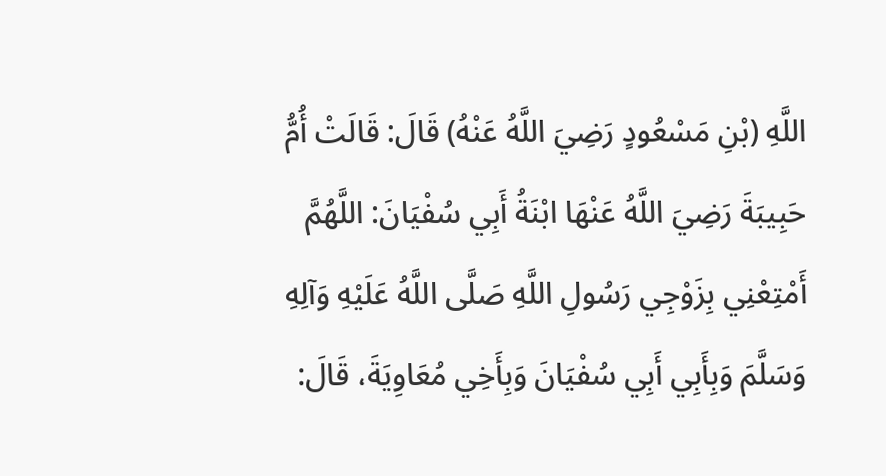اللَّهِ (بْنِ مَسْعُودٍ رَضِيَ اللَّهُ عَنْهُ) قَالَ: قَالَتْ أُمُّ حَبِيبَةَ رَضِيَ اللَّهُ عَنْهَا ابْنَةُ أَبِي سُفْيَانَ: اللَّهُمَّ أَمْتِعْنِي بِزَوْجِي رَسُولِ اللَّهِ صَلَّى اللَّهُ عَلَيْهِ وَآلِهِ وَسَلَّمَ وَبِأَبِي أَبِي سُفْيَانَ وَبِأَخِي مُعَاوِيَةَ، قَالَ: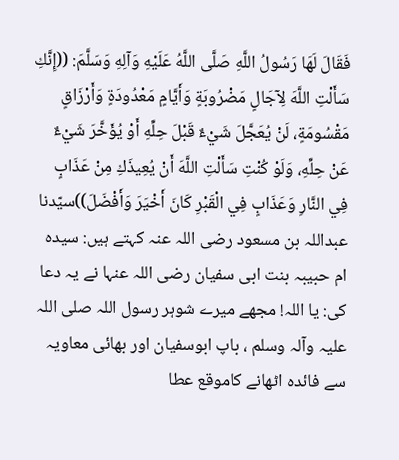فَقَالَ لَهَا رَسُولُ اللَّهِ صَلَّى اللَّهُ عَلَيْهِ وَآلِهِ وَسَلَّمَ: ((إِنَّكِ سَأَلْتِ اللَّهَ لِآجَالٍ مَضْرُوبَةٍ وَأَيَّامٍ مَعْدُودَةٍ وَأَرْزَاقٍ مَقْسُومَةٍ، لَنْ يُعَجَّلَ شَيْءٌ قَبْلَ حِلِّهِ أَوْ يُؤَخَّرَ شَيْءٌ عَنْ حِلِّهِ، وَلَوْ كُنْتِ سَأَلْتِ اللَّهَ أَنْ يُعِيذَكِ مِنْ عَذَابٍ فِي النَّارِ وَعَذَابٍ فِي الْقَبْرِ كَانَ أَخْيَرَ وَأَفْضَلَ))سیّدنا عبداللہ بن مسعود رضی اللہ عنہ کہتے ہیں: سیدہ ام حبیبہ بنت ابی سفیان رضی اللہ عنہا نے یہ دعا کی: یا اللہ! مجھے میرے شوہر رسول اللہ صلی اللہ علیہ وآلہ وسلم ، باپ ابوسفیان اور بھائی معاویہ سے فائدہ اٹھانے کاموقع عطا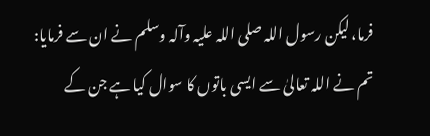فرما، لیکن رسول اللہ صلی اللہ علیہ وآلہ وسلم نے ان سے فرمایا: تم نے اللہ تعالیٰ سے ایسی باتوں کا سوال کیا ہے جن کے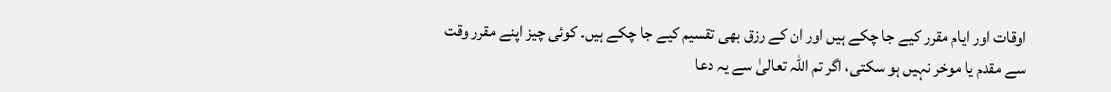اوقات اور ایام مقرر کیے جا چکے ہیں اور ان کے رزق بھی تقسیم کیے جا چکے ہیں۔ کوئی چیز اپنے مقرر وقت سے مقدم یا موخر نہیں ہو سکتی، اگر تم اللہ تعالیٰ سے یہ دعا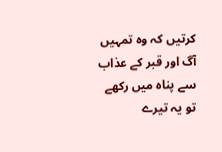کرتیں کہ وہ تمہیں آگ اور قبر کے عذاب سے پناہ میں رکھے تو یہ تیرے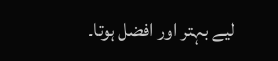لیے بہتر اور افضل ہوتا۔